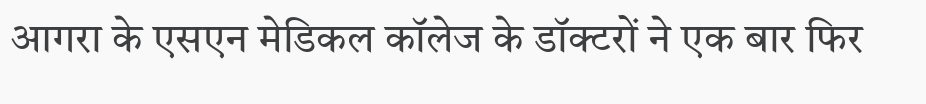आगरा के एसएन मेडिकल कॉलेज के डॉक्टरों ने एक बार फिर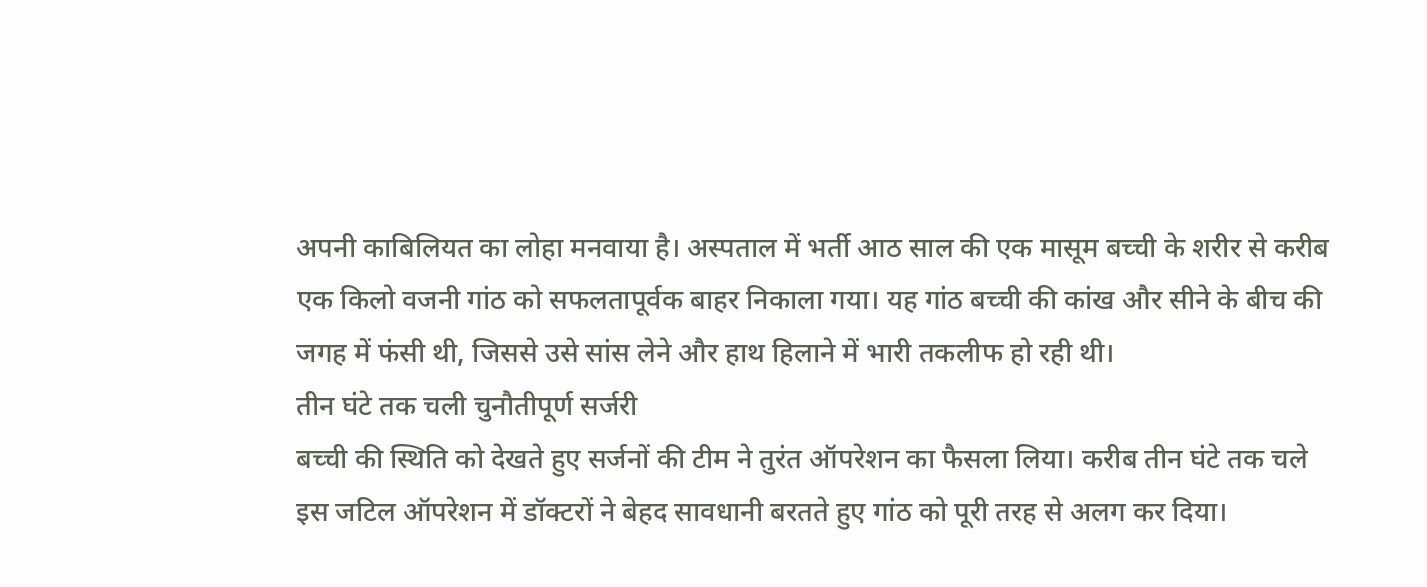अपनी काबिलियत का लोहा मनवाया है। अस्पताल में भर्ती आठ साल की एक मासूम बच्ची के शरीर से करीब एक किलो वजनी गांठ को सफलतापूर्वक बाहर निकाला गया। यह गांठ बच्ची की कांख और सीने के बीच की जगह में फंसी थी, जिससे उसे सांस लेने और हाथ हिलाने में भारी तकलीफ हो रही थी।
तीन घंटे तक चली चुनौतीपूर्ण सर्जरी
बच्ची की स्थिति को देखते हुए सर्जनों की टीम ने तुरंत ऑपरेशन का फैसला लिया। करीब तीन घंटे तक चले इस जटिल ऑपरेशन में डॉक्टरों ने बेहद सावधानी बरतते हुए गांठ को पूरी तरह से अलग कर दिया।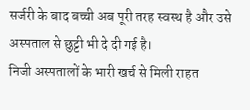सर्जरी के बाद बच्ची अब पूरी तरह स्वस्थ है और उसे अस्पताल से छुट्टी भी दे दी गई है।
निजी अस्पतालों के भारी खर्च से मिली राहत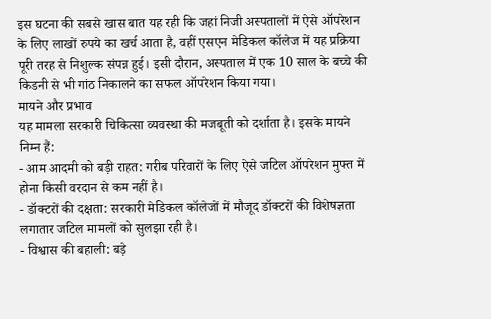इस घटना की सबसे खास बात यह रही कि जहां निजी अस्पतालों में ऐसे ऑपरेशन के लिए लाखों रुपये का खर्च आता है, वहीं एसएन मेडिकल कॉलेज में यह प्रक्रिया पूरी तरह से निशुल्क संपन्न हुई। इसी दौरान, अस्पताल में एक 10 साल के बच्चे की किडनी से भी गांठ निकालने का सफल ऑपरेशन किया गया।
मायने और प्रभाव
यह मामला सरकारी चिकित्सा व्यवस्था की मजबूती को दर्शाता है। इसके मायने निम्न हैं:
- आम आदमी को बड़ी राहत: गरीब परिवारों के लिए ऐसे जटिल ऑपरेशन मुफ्त में होना किसी वरदान से कम नहीं है।
- डॉक्टरों की दक्षता: सरकारी मेडिकल कॉलेजों में मौजूद डॉक्टरों की विशेषज्ञता लगातार जटिल मामलों को सुलझा रही है।
- विश्वास की बहाली: बड़े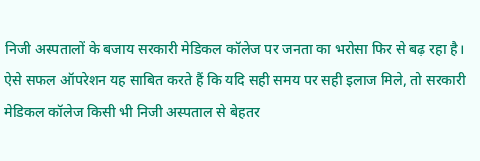निजी अस्पतालों के बजाय सरकारी मेडिकल कॉलेज पर जनता का भरोसा फिर से बढ़ रहा है।
ऐसे सफल ऑपरेशन यह साबित करते हैं कि यदि सही समय पर सही इलाज मिले, तो सरकारी मेडिकल कॉलेज किसी भी निजी अस्पताल से बेहतर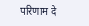परिणाम दे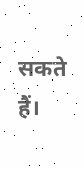सकते हैं।